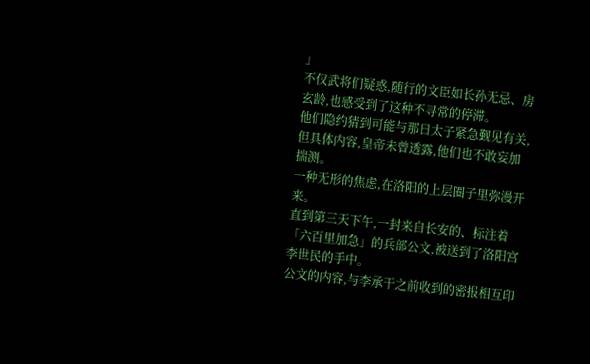」
不仅武将们疑惑,随行的文臣如长孙无忌、房玄龄,也感受到了这种不寻常的停滞。
他们隐约猜到可能与那日太子紧急觐见有关,但具体内容,皇帝未曾透露,他们也不敢妄加揣测。
一种无形的焦虑,在洛阳的上层圈子里弥漫开来。
直到第三天下午,一封来自长安的、标注着「六百里加急」的兵部公文,被送到了洛阳宫李世民的手中。
公文的内容,与李承干之前收到的密报相互印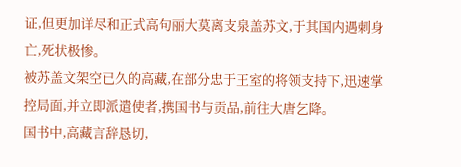证,但更加详尽和正式高句丽大莫离支泉盖苏文,于其国内遇刺身亡,死状极惨。
被苏盖文架空已久的高藏,在部分忠于王室的将领支持下,迅速掌控局面,并立即派遣使者,携国书与贡品,前往大唐乞降。
国书中,高藏言辞恳切,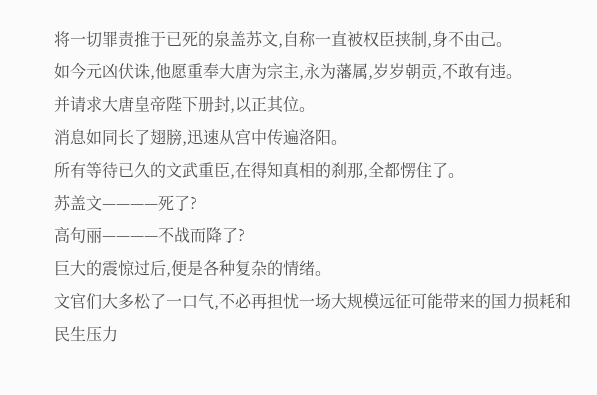将一切罪责推于已死的泉盖苏文,自称一直被权臣挟制,身不由己。
如今元凶伏诛,他愿重奉大唐为宗主,永为藩属,岁岁朝贡,不敢有违。
并请求大唐皇帝陛下册封,以正其位。
消息如同长了翅膀,迅速从宫中传遍洛阳。
所有等待已久的文武重臣,在得知真相的刹那,全都愣住了。
苏盖文————死了?
高句丽————不战而降了?
巨大的震惊过后,便是各种复杂的情绪。
文官们大多松了一口气,不必再担忧一场大规模远征可能带来的国力损耗和民生压力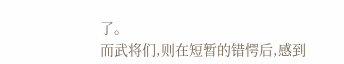了。
而武将们,则在短暂的错愕后,感到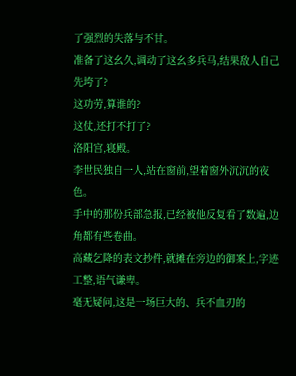了强烈的失落与不甘。
准备了这幺久,调动了这幺多兵马,结果敌人自己先垮了?
这功劳,算谁的?
这仗,还打不打了?
洛阳宫,寝殿。
李世民独自一人,站在窗前,望着窗外沉沉的夜色。
手中的那份兵部急报,已经被他反复看了数遍,边角都有些卷曲。
高藏乞降的表文抄件,就摊在旁边的御案上,字迹工整,语气谦卑。
毫无疑问,这是一场巨大的、兵不血刃的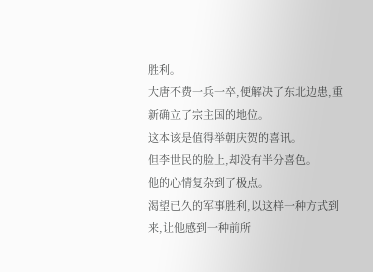胜利。
大唐不费一兵一卒,便解决了东北边患,重新确立了宗主国的地位。
这本该是值得举朝庆贺的喜讯。
但李世民的脸上,却没有半分喜色。
他的心情复杂到了极点。
渴望已久的军事胜利,以这样一种方式到来,让他感到一种前所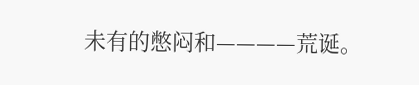未有的憋闷和————荒诞。